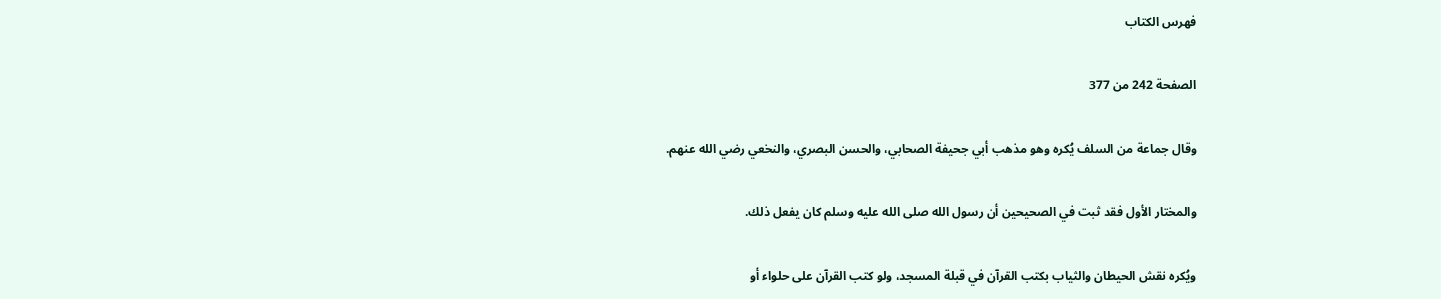فهرس الكتاب

الصفحة 242 من 377

وقال جماعة من السلف يُكره وهو مذهب أبي جحيفة الصحابي، والحسن البصري، والنخعي رضي الله عنهم.

والمختار الأول فقد ثبت في الصحيحين أن رسول الله صلى الله عليه وسلم كان يفعل ذلك.

ويُكره نقش الحيطان والثياب بكتب القرآن في قبلة المسجد، ولو كتب القرآن على حلواء أو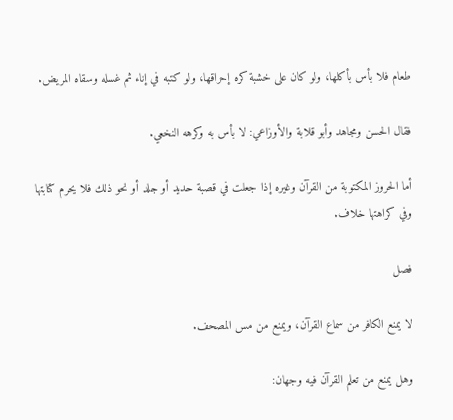طعام فلا بأس بأكلها، ولو كان على خشبة كره إحراقها، ولو كتبه في إناء ثم غسله وسقاه المريض.

فقال الحسن ومجاهد وأبو قلابة والأوزاعي: لا بأس به وكرهه النخعي.

أما الحروز المكتوبة من القرآن وغيره إذا جعلت في قصبة حديد أو جلد أو نحو ذلك فلا يحرم كتابتها وفي كراهتها خلاف.

فصل

لا يمنع الكافر من سماع القرآن، ويمنع من مس المصحف.

وهل يمنع من تعلم القرآن فيه وجهان: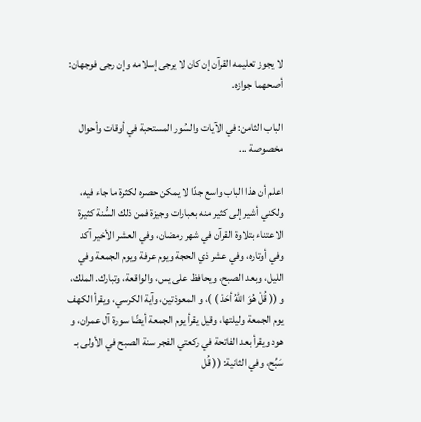لا يجوز تعليمه القرآن إن كان لا يرجى إسلامه وإن رجى فوجهان: أصحهما جوازه.

الباب الثامن: في الآيات والسُور المستحبة في أوقات وأحوال مخصوصة ...

اعلم أن هذا الباب واسع جدًا لا يمكن حصره لكثرة ما جاء فيه، ولكني أشير إلى كثير منه بعبارات وجيزة فمن ذلك السُّنة كثيرة الاعتناء بتلاوة القرآن في شهر رمضان، وفي العشر الأخير آكد وفي أوتاره، وفي عشر ذي الحجة ويوم عرفة ويوم الجمعة وفي الليل، وبعد الصبح، ويحافظ على يس، والواقعة، وتبارك. الملك، و (( قُلْ هُوَ اللهُ أحَدْ ) )، و المعوذتين، وآية الكرسي، ويقرأ الكهف يوم الجمعة وليلتها، وقيل يقرأ يوم الجمعة أيضًا سورة آل عمران، و هود ويقرأ بعد الفاتحة في ركعتي الفجر سنة الصبح في الأولى بـ سَبِّح، وفي الثانية: (( قُل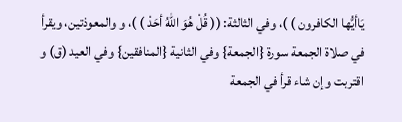يَاأيُّها الكافرون ) )، وفي الثالثة: (( قُلْ هُوَ اللهُ أحَدْ ) )، و والمعوذتين، ويقرأ في صلاة الجمعة سورة {الجمعة} وفي الثانية {المنافقين} وفي العيد (ق) و اقتربت وإن شاء قرأ في الجمعة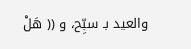والعيد بـ سبِّح، و (( هَلْ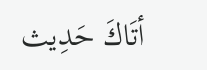أتَاكَ حَدِيث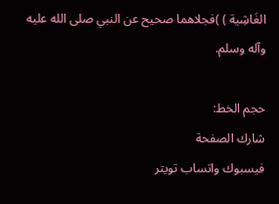الغَاشِية ) )فجلاهما صحيح عن النبي صلى الله عليه وآله وسلم.

حجم الخط:
شارك الصفحة
فيسبوك واتساب تويتر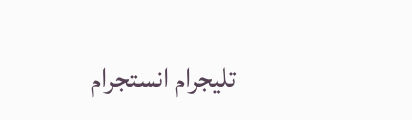تليجرام انستجرام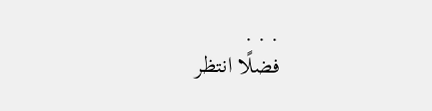. . .
فضلًا انتظر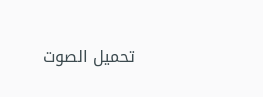تحميل الصوت